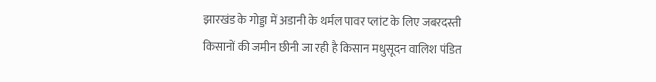झारखंड के गोड्डा में अडानी के थर्मल पावर प्लांट के लिए जबरदस्ती किसानों की जमीन छीनी जा रही है किसान मधुसूदन वालिश पंडित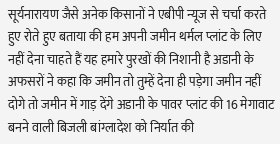सूर्यनारायण जैसे अनेक किसानों ने एबीपी न्यूज से चर्चा करते हुए रोते हुए बताया की हम अपनी जमीन थर्मल प्लांट के लिए नहीं देना चाहते हैं यह हमारे पुरखों की निशानी है अडानी के अफसरों ने कहा कि जमीन तो तुम्हें देना ही पड़ेगा जमीन नहीं दोगे तो जमीन में गाड़ देंगे अडानी के पावर प्लांट की 16 मेगावाट बनने वाली बिजली बांग्लादेश को निर्यात की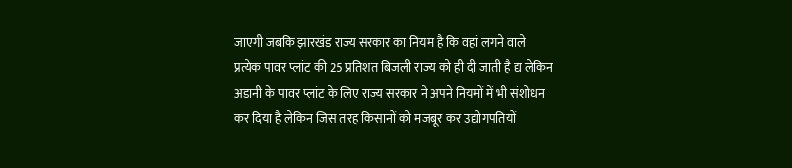जाएगी जबकि झारखंड राज्य सरकार का नियम है कि वहां लगने वाले प्रत्येक पावर प्लांट की 25 प्रतिशत बिजली राज्य को ही दी जाती है द्य लेकिन अडानी के पावर प्लांट के लिए राज्य सरकार ने अपने नियमों में भी संशोधन कर दिया है लेकिन जिस तरह किसानों को मजबूर कर उद्योगपतियों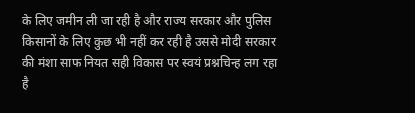के लिए जमीन ली जा रही है और राज्य सरकार और पुलिस किसानों के लिए कुछ भी नहीं कर रही है उससे मोदी सरकार की मंशा साफ नियत सही विकास पर स्वयं प्रश्नचिन्ह लग रहा है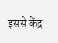इससे केंद्र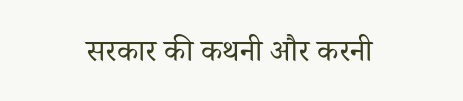सरकार की कथनी और करनी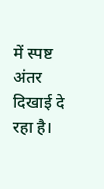में स्पष्ट अंतर दिखाई दे रहा है।